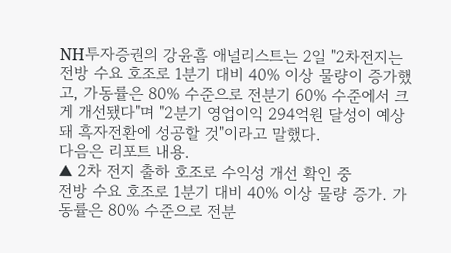NH투자증권의 강윤흠 애널리스트는 2일 "2차전지는 전방 수요 호조로 1분기 대비 40% 이상 물량이 증가했고, 가동률은 80% 수준으로 전분기 60% 수준에서 크게 개선됐다"며 "2분기 영업이익 294억원 달성이 예상돼 흑자전환에 성공할 것"이라고 말했다.
다음은 리포트 내용.
▲ 2차 전지 출하 호조로 수익성 개선 확인 중
전방 수요 호조로 1분기 대비 40% 이상 물량 증가. 가동률은 80% 수준으로 전분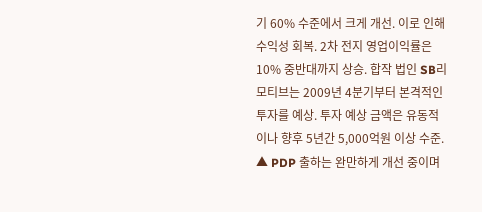기 60% 수준에서 크게 개선. 이로 인해 수익성 회복. 2차 전지 영업이익률은 10% 중반대까지 상승. 합작 법인 SB리모티브는 2009년 4분기부터 본격적인 투자를 예상. 투자 예상 금액은 유동적이나 향후 5년간 5,000억원 이상 수준.
▲ PDP 출하는 완만하게 개선 중이며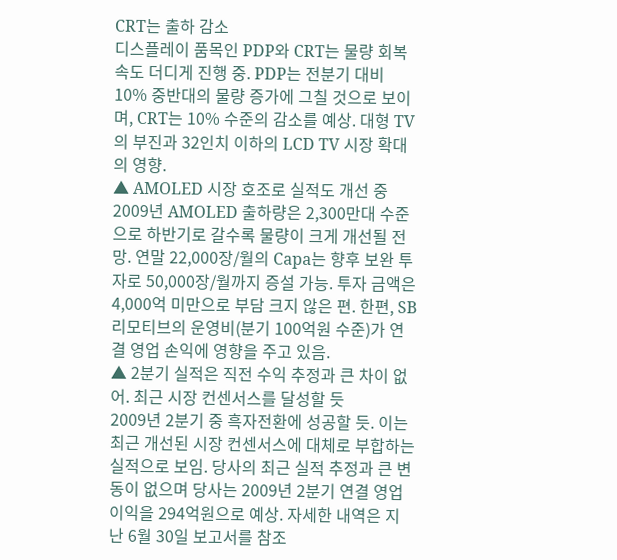CRT는 출하 감소
디스플레이 품목인 PDP와 CRT는 물량 회복 속도 더디게 진행 중. PDP는 전분기 대비 10% 중반대의 물량 증가에 그칠 것으로 보이며, CRT는 10% 수준의 감소를 예상. 대형 TV의 부진과 32인치 이하의 LCD TV 시장 확대의 영향.
▲ AMOLED 시장 호조로 실적도 개선 중
2009년 AMOLED 출하량은 2,300만대 수준으로 하반기로 갈수록 물량이 크게 개선될 전망. 연말 22,000장/월의 Capa는 향후 보완 투자로 50,000장/월까지 증설 가능. 투자 금액은 4,000억 미만으로 부담 크지 않은 편. 한편, SB리모티브의 운영비(분기 100억원 수준)가 연결 영업 손익에 영향을 주고 있음.
▲ 2분기 실적은 직전 수익 추정과 큰 차이 없어. 최근 시장 컨센서스를 달성할 듯
2009년 2분기 중 흑자전환에 성공할 듯. 이는 최근 개선된 시장 컨센서스에 대체로 부합하는 실적으로 보임. 당사의 최근 실적 추정과 큰 변동이 없으며 당사는 2009년 2분기 연결 영업이익을 294억원으로 예상. 자세한 내역은 지난 6월 30일 보고서를 참조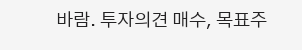바람. 투자의견 매수, 목표주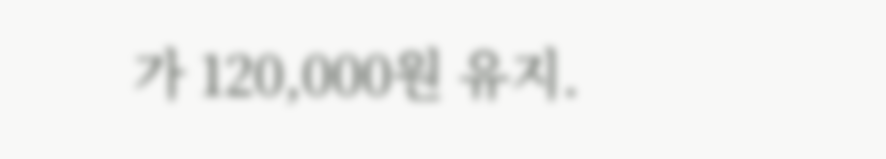가 120,000원 유지.